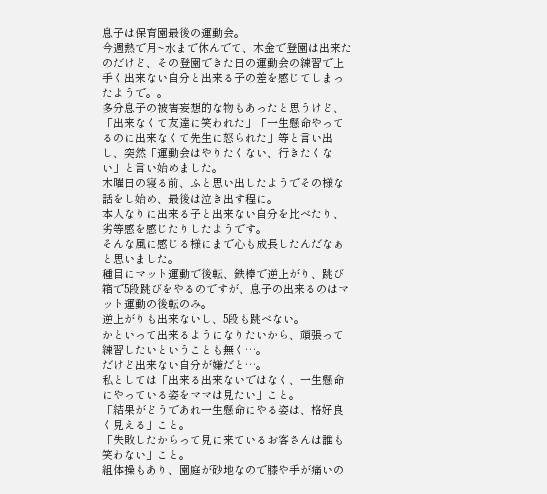息子は保育園最後の運動会。
今週熱で月~水まで休んでて、木金で登園は出来たのだけど、その登園できた日の運動会の練習で上手く出来ない自分と出来る子の差を感じてしまったようで。。
多分息子の被害妄想的な物もあったと思うけど、「出来なくて友達に笑われた」「一生懸命やってるのに出来なくて先生に怒られた」等と言い出し、突然「運動会はやりたくない、行きたくない」と言い始めました。
木曜日の寝る前、ふと思い出したようでその様な話をし始め、最後は泣き出す程に。
本人なりに出来る子と出来ない自分を比べたり、劣等感を感じたりしたようです。
そんな風に感じる様にまで心も成長したんだなぁと思いました。
種目にマット運動で後転、鉄棒で逆上がり、跳び箱で5段跳びをやるのですが、息子の出来るのはマット運動の後転のみ。
逆上がりも出来ないし、5段も跳べない。
かといって出来るようになりたいから、頑張って練習したいということも無く…。
だけど出来ない自分が嫌だと…。
私としては「出来る出来ないではなく、一生懸命にやっている姿をママは見たい」こと。
「結果がどうであれ一生懸命にやる姿は、格好良く見える」こと。
「失敗したからって見に来ているお客さんは誰も笑わない」こと。
組体操もあり、園庭が砂地なので膝や手が痛いの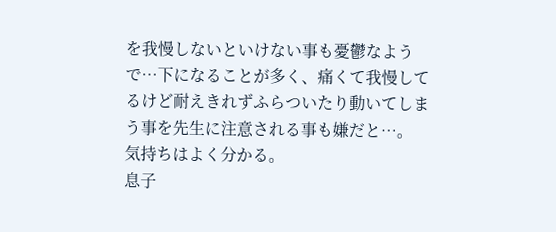を我慢しないといけない事も憂鬱なようで…下になることが多く、痛くて我慢してるけど耐えきれずふらついたり動いてしまう事を先生に注意される事も嫌だと…。
気持ちはよく分かる。
息子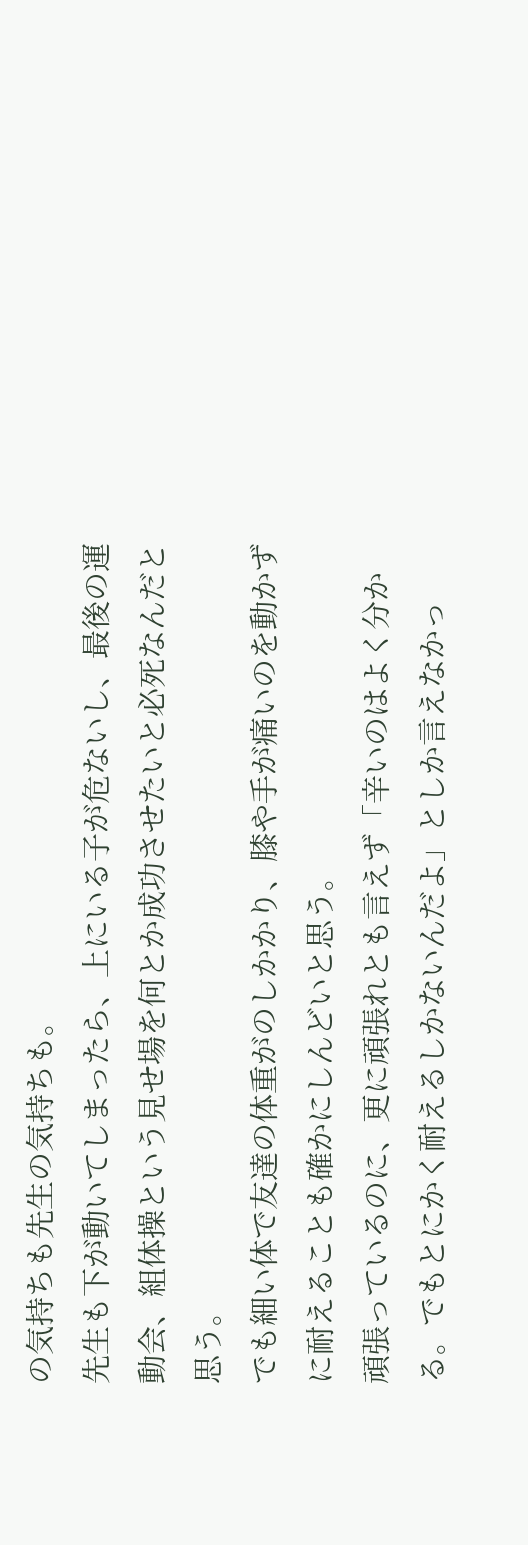の気持ちも先生の気持ちも。
先生も下が動いてしまったら、上にいる子が危ないし、最後の運動会、組体操という見せ場を何とか成功させたいと必死なんだと思う。
でも細い体で友達の体重がのしかかり、膝や手が痛いのを動かずに耐えることも確かにしんどいと思う。
頑張っているのに、更に頑張れとも言えず「辛いのはよく分かる。でもとにかく耐えるしかないんだよ」としか言えなかっ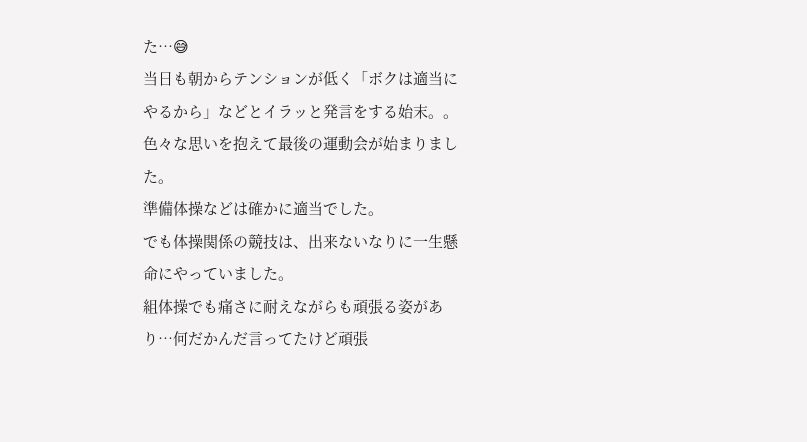た…😅
当日も朝からテンションが低く「ボクは適当にやるから」などとイラッと発言をする始末。。
色々な思いを抱えて最後の運動会が始まりました。
準備体操などは確かに適当でした。
でも体操関係の競技は、出来ないなりに一生懸命にやっていました。
組体操でも痛さに耐えながらも頑張る姿があり…何だかんだ言ってたけど頑張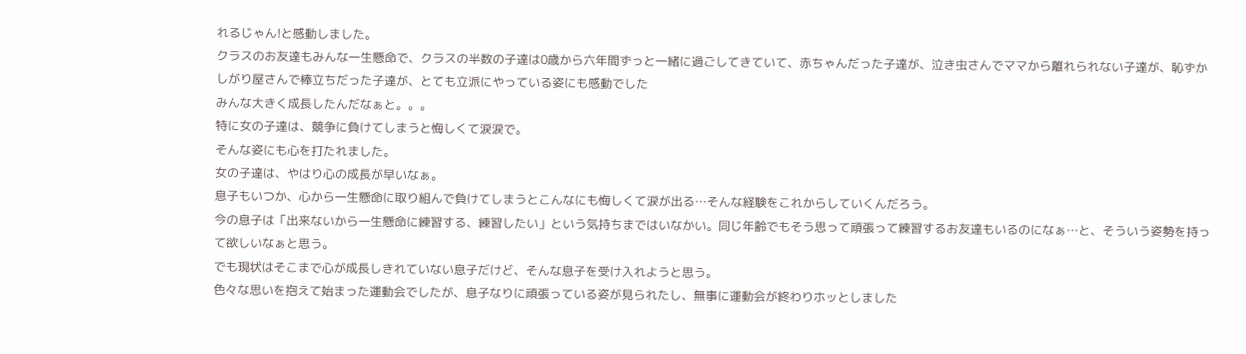れるじゃん!と感動しました。
クラスのお友達もみんな一生懸命で、クラスの半数の子達は0歳から六年間ずっと一緒に過ごしてきていて、赤ちゃんだった子達が、泣き虫さんでママから離れられない子達が、恥ずかしがり屋さんで棒立ちだった子達が、とても立派にやっている姿にも感動でした
みんな大きく成長したんだなぁと。。。
特に女の子達は、競争に負けてしまうと悔しくて涙涙で。
そんな姿にも心を打たれました。
女の子達は、やはり心の成長が早いなぁ。
息子もいつか、心から一生懸命に取り組んで負けてしまうとこんなにも悔しくて涙が出る…そんな経験をこれからしていくんだろう。
今の息子は「出来ないから一生懸命に練習する、練習したい」という気持ちまではいなかい。同じ年齢でもそう思って頑張って練習するお友達もいるのになぁ…と、そういう姿勢を持って欲しいなぁと思う。
でも現状はそこまで心が成長しきれていない息子だけど、そんな息子を受け入れようと思う。
色々な思いを抱えて始まった運動会でしたが、息子なりに頑張っている姿が見られたし、無事に運動会が終わりホッとしました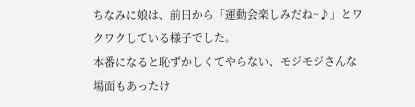ちなみに娘は、前日から「運動会楽しみだね~♪」とワクワクしている様子でした。
本番になると恥ずかしくてやらない、モジモジさんな場面もあったけ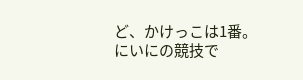ど、かけっこは1番。
にいにの競技で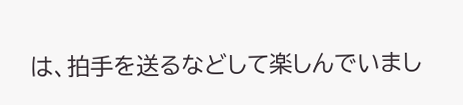は、拍手を送るなどして楽しんでいまし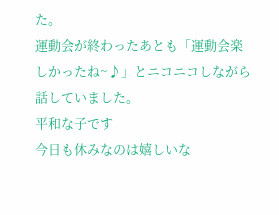た。
運動会が終わったあとも「運動会楽しかったね~♪」とニコニコしながら話していました。
平和な子です
今日も休みなのは嬉しいな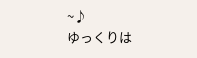~♪
ゆっくりは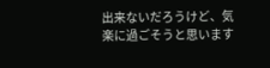出来ないだろうけど、気楽に過ごそうと思います